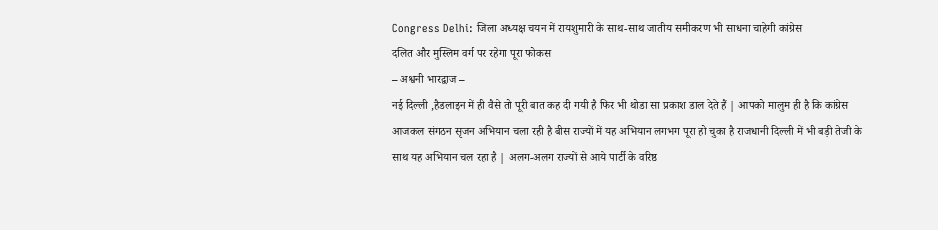Congress Delhi: जिला अध्यक्ष चयन में रायशुमारी के साथ-साथ जातीय समीकरण भी साधना चाहेगी कांग्रेस
दलित और मुस्लिम वर्ग पर रहेगा पूरा फोकस
– अश्वनी भारद्वाज –
नई दिल्ली ,हैडलाइन में ही वैसे तो पूरी बात कह दी गयी है फिर भी थोडा सा प्रकाश डाल देते हैं | आपको मालुम ही है कि कांग्रेस आजकल संगठन सृजन अभियान चला रही है बीस राज्यों में यह अभियान लगभग पूरा हो चुका है राजधानी दिल्ली में भी बड़ी तेजी के साथ यह अभियान चल रहा है | अलग-अलग राज्यों से आये पार्टी के वरिष्ठ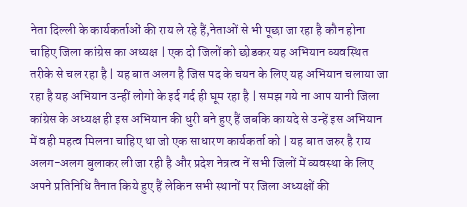नेता दिल्ली के कार्यकर्ताओं की राय ले रहे हैं,नेताओं से भी पूछा जा रहा है कौन होना चाहिए जिला कांग्रेस का अध्यक्ष | एक दो जिलों को छोडकर यह अभियान व्यवस्थित तरीके से चल रहा है | यह बात अलग है जिस पद के चयन के लिए यह अभियान चलाया जा रहा है यह अभियान उन्हीं लोगो के इर्द गर्द ही घूम रहा है | समझ गये ना आप यानी जिला कांग्रेस के अध्यक्ष ही इस अभियान की धुरी बने हुए हैं जबकि कायदे से उन्हें इस अभियान में वही महत्व मिलना चाहिए था जो एक साधारण कार्यकर्ता को | यह बात जरुर है राय अलग-अलग बुलाकर ली जा रही है और प्रदेश नेत्रत्व नें सभी जिलों में व्यवस्था के लिए अपने प्रतिनिधि तैनात किये हुए हैं लेकिन सभी स्थानों पर जिला अध्यक्षों की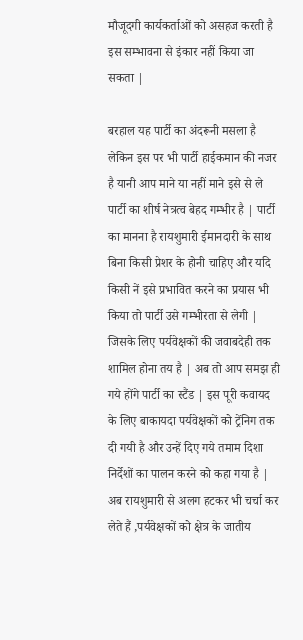मौजूदगी कार्यकर्ताओं को असहज करती है इस सम्भावना से इंकार नहीं किया जा सकता |

बरहाल यह पार्टी का अंदरूनी मसला है लेकिन इस पर भी पार्टी हाईकमान की नजर है यानी आप माने या नहीं माने इसे से ले पार्टी का शीर्ष नेत्रत्व बेहद गम्भीर है | पार्टी का मानना है रायशुमारी ईमानदारी के साथ बिना किसी प्रेशर के होनी चाहिए और यदि किसी नें इसे प्रभावित करने का प्रयास भी किया तो पार्टी उसे गम्भीरता से लेगी | जिसके लिए पर्यवेक्षकों की जवाबदेही तक शामिल होना तय है | अब तो आप समझ ही गये होंगे पार्टी का स्टैंड | इस पूरी कवायद के लिए बाकायदा पर्यवेक्षकों को ट्रेंनिग तक दी गयी है और उन्हें दिए गये तमाम दिशा निर्देशों का पालन करने को कहा गया है | अब रायशुमारी से अलग हटकर भी चर्चा कर लेते हैं ,पर्यवेक्षकों को क्षेत्र के जातीय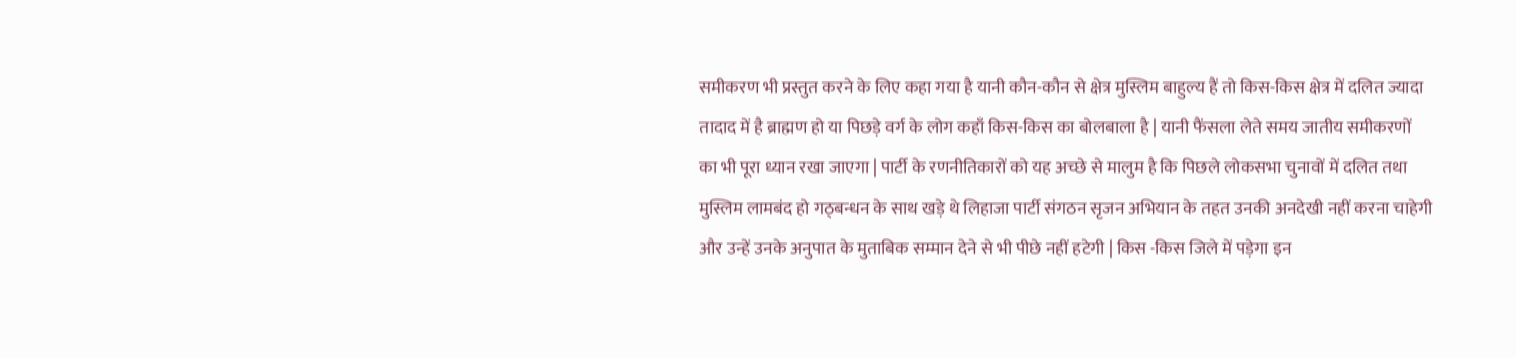समीकरण भी प्रस्तुत करने के लिए कहा गया है यानी कौन-कौन से क्षेत्र मुस्लिम बाहुल्य हैं तो किस-किस क्षेत्र में दलित ज्यादा तादाद में है ब्राह्मण हो या पिछड़े वर्ग के लोग कहाँ किस-किस का बोलबाला है | यानी फैंसला लेते समय जातीय समीकरणों का भी पूरा ध्यान रखा जाएगा | पार्टी के रणनीतिकारों को यह अच्छे से मालुम है कि पिछले लोकसभा चुनावों में दलित तथा मुस्लिम लामबंद हो गठ्बन्धन के साथ खड़े थे लिहाजा पार्टी संगठन सृजन अभियान के तहत उनकी अनदेखी नहीं करना चाहेगी और उन्हें उनके अनुपात के मुताबिक सम्मान देने से भी पीछे नहीं हटेगी | किस -किस जिले में पड़ेगा इन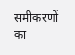समीकरणों का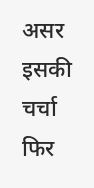असर इसकी चर्चा फिर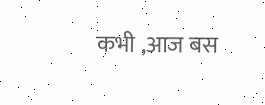कभी ,आज बस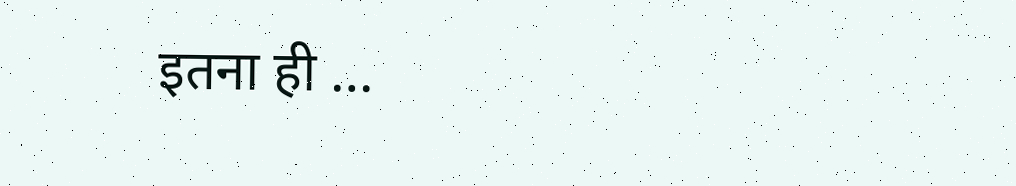इतना ही …